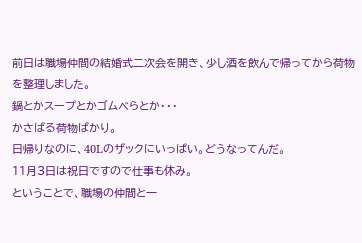前日は職場仲間の結婚式二次会を開き、少し酒を飲んで帰ってから荷物を整理しました。
鍋とかスープとかゴムべらとか・・・
かさばる荷物ばかり。
日帰りなのに、40Lのザックにいっぱい。どうなってんだ。
11月3日は祝日ですので仕事も休み。
ということで、職場の仲間と一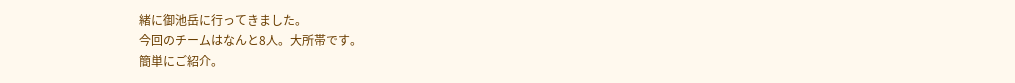緒に御池岳に行ってきました。
今回のチームはなんと8人。大所帯です。
簡単にご紹介。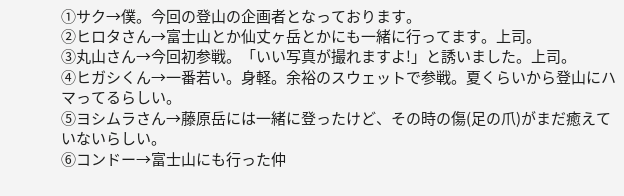①サク→僕。今回の登山の企画者となっております。
②ヒロタさん→富士山とか仙丈ヶ岳とかにも一緒に行ってます。上司。
③丸山さん→今回初参戦。「いい写真が撮れますよ!」と誘いました。上司。
④ヒガシくん→一番若い。身軽。余裕のスウェットで参戦。夏くらいから登山にハマってるらしい。
⑤ヨシムラさん→藤原岳には一緒に登ったけど、その時の傷(足の爪)がまだ癒えていないらしい。
⑥コンドー→富士山にも行った仲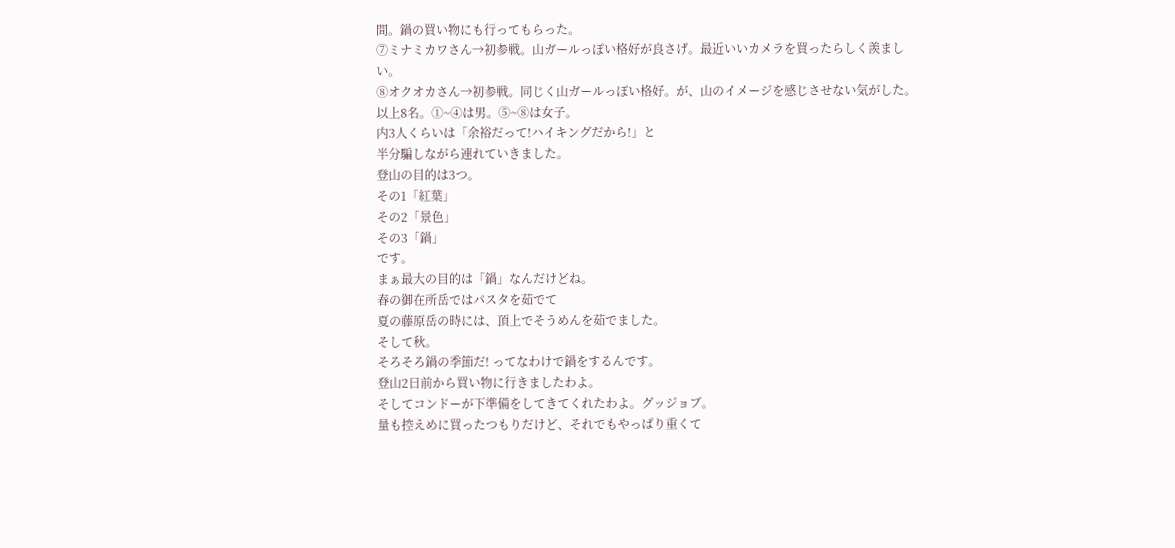間。鍋の買い物にも行ってもらった。
⑦ミナミカワさん→初参戦。山ガールっぽい格好が良さげ。最近いいカメラを買ったらしく羨ましい。
⑧オクオカさん→初参戦。同じく山ガールっぽい格好。が、山のイメージを感じさせない気がした。
以上8名。①~④は男。⑤~⑧は女子。
内3人くらいは「余裕だって!ハイキングだから!」と
半分騙しながら連れていきました。
登山の目的は3つ。
その1「紅葉」
その2「景色」
その3「鍋」
です。
まぁ最大の目的は「鍋」なんだけどね。
春の御在所岳ではパスタを茹でて
夏の藤原岳の時には、頂上でそうめんを茹でました。
そして秋。
そろそろ鍋の季節だ! ってなわけで鍋をするんです。
登山2日前から買い物に行きましたわよ。
そしてコンドーが下準備をしてきてくれたわよ。グッジョブ。
量も控えめに買ったつもりだけど、それでもやっぱり重くて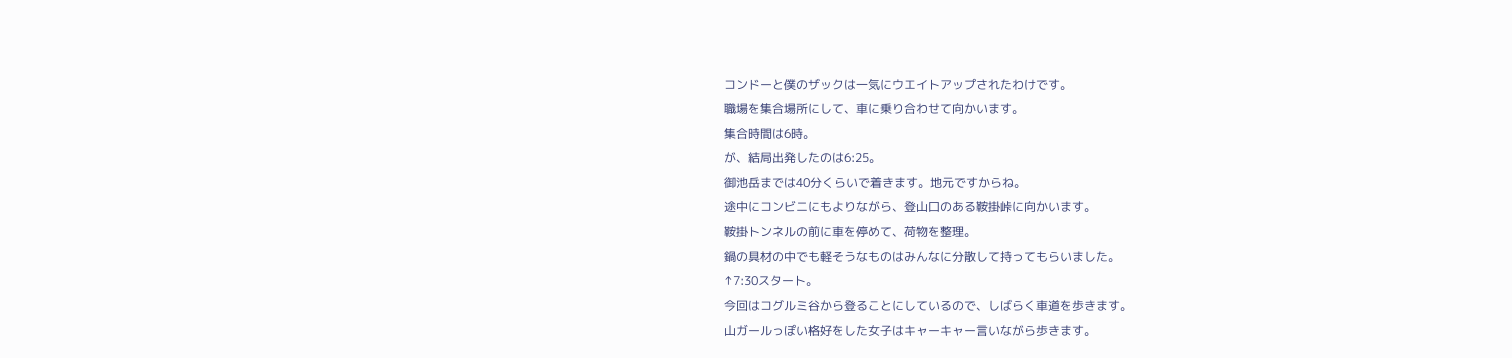コンドーと僕のザックは一気にウエイトアップされたわけです。
職場を集合場所にして、車に乗り合わせて向かいます。
集合時間は6時。
が、結局出発したのは6:25。
御池岳までは40分くらいで着きます。地元ですからね。
途中にコンビニにもよりながら、登山口のある鞍掛峠に向かいます。
鞍掛トンネルの前に車を停めて、荷物を整理。
鍋の具材の中でも軽そうなものはみんなに分散して持ってもらいました。
↑7:30スタート。
今回はコグルミ谷から登ることにしているので、しばらく車道を歩きます。
山ガールっぽい格好をした女子はキャーキャー言いながら歩きます。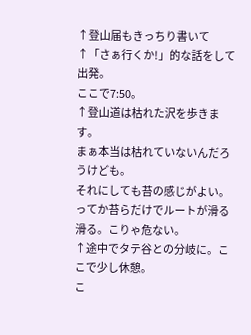↑登山届もきっちり書いて
↑「さぁ行くか!」的な話をして出発。
ここで7:50。
↑登山道は枯れた沢を歩きます。
まぁ本当は枯れていないんだろうけども。
それにしても苔の感じがよい。
ってか苔らだけでルートが滑る滑る。こりゃ危ない。
↑途中でタテ谷との分岐に。ここで少し休憩。
こ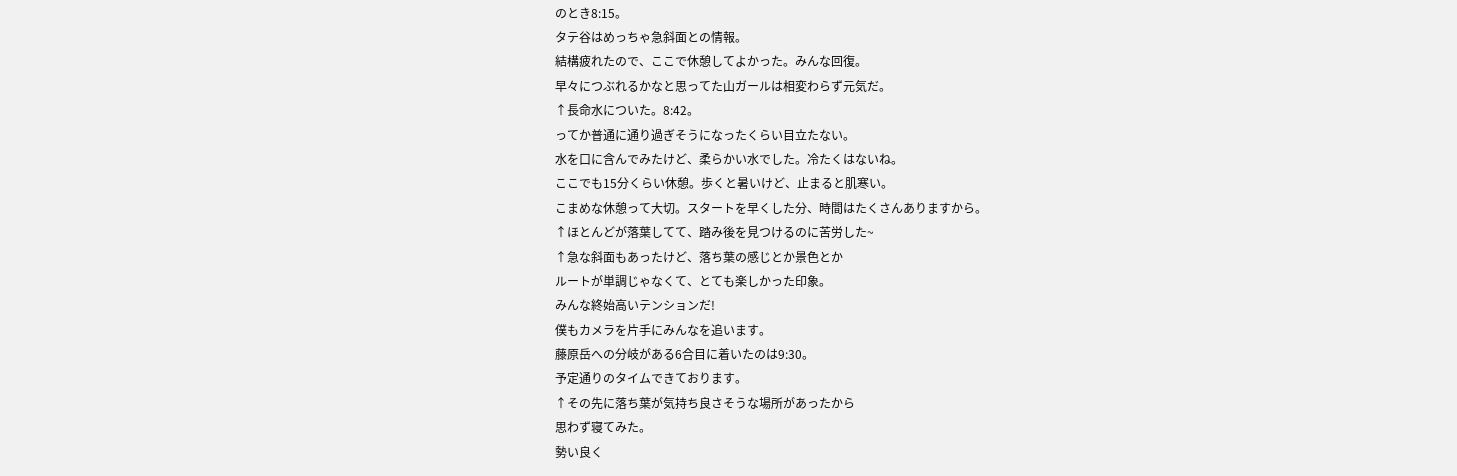のとき8:15。
タテ谷はめっちゃ急斜面との情報。
結構疲れたので、ここで休憩してよかった。みんな回復。
早々につぶれるかなと思ってた山ガールは相変わらず元気だ。
↑長命水についた。8:42。
ってか普通に通り過ぎそうになったくらい目立たない。
水を口に含んでみたけど、柔らかい水でした。冷たくはないね。
ここでも15分くらい休憩。歩くと暑いけど、止まると肌寒い。
こまめな休憩って大切。スタートを早くした分、時間はたくさんありますから。
↑ほとんどが落葉してて、踏み後を見つけるのに苦労した~
↑急な斜面もあったけど、落ち葉の感じとか景色とか
ルートが単調じゃなくて、とても楽しかった印象。
みんな終始高いテンションだ!
僕もカメラを片手にみんなを追います。
藤原岳への分岐がある6合目に着いたのは9:30。
予定通りのタイムできております。
↑その先に落ち葉が気持ち良さそうな場所があったから
思わず寝てみた。
勢い良く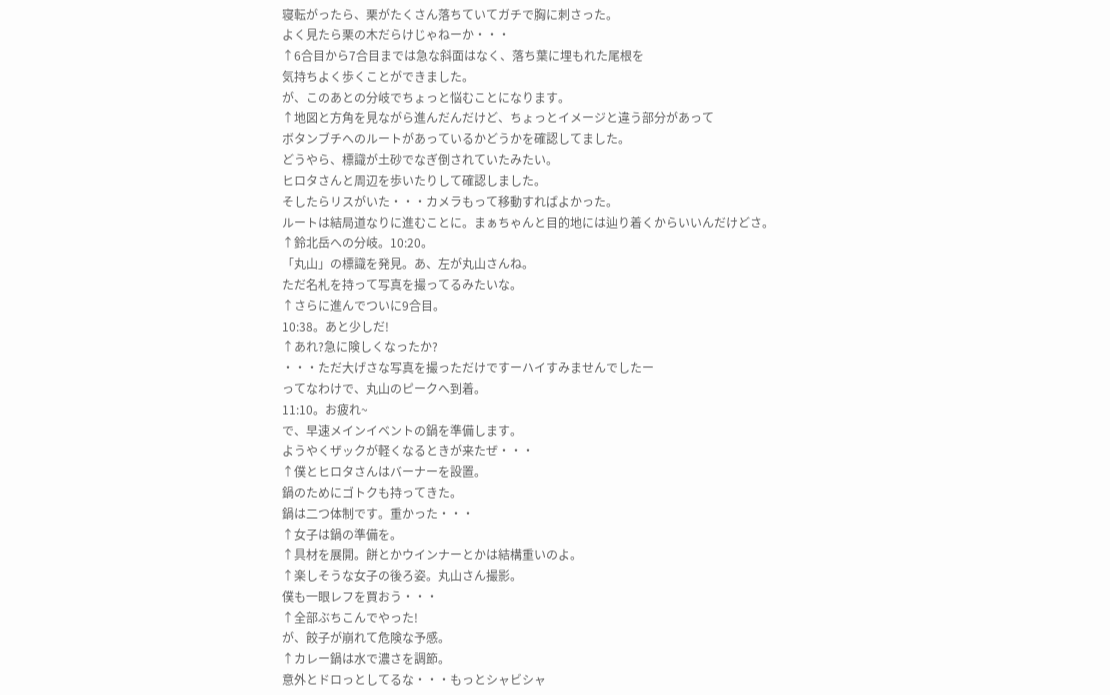寝転がったら、栗がたくさん落ちていてガチで胸に刺さった。
よく見たら栗の木だらけじゃねーか・・・
↑6合目から7合目までは急な斜面はなく、落ち葉に埋もれた尾根を
気持ちよく歩くことができました。
が、このあとの分岐でちょっと悩むことになります。
↑地図と方角を見ながら進んだんだけど、ちょっとイメージと違う部分があって
ボタンブチへのルートがあっているかどうかを確認してました。
どうやら、標識が土砂でなぎ倒されていたみたい。
ヒロタさんと周辺を歩いたりして確認しました。
そしたらリスがいた・・・カメラもって移動すればよかった。
ルートは結局道なりに進むことに。まぁちゃんと目的地には辿り着くからいいんだけどさ。
↑鈴北岳への分岐。10:20。
「丸山」の標識を発見。あ、左が丸山さんね。
ただ名札を持って写真を撮ってるみたいな。
↑さらに進んでついに9合目。
10:38。あと少しだ!
↑あれ?急に険しくなったか?
・・・ただ大げさな写真を撮っただけですーハイすみませんでしたー
ってなわけで、丸山のピークへ到着。
11:10。お疲れ~
で、早速メインイベントの鍋を準備します。
ようやくザックが軽くなるときが来たぜ・・・
↑僕とヒロタさんはバーナーを設置。
鍋のためにゴトクも持ってきた。
鍋は二つ体制です。重かった・・・
↑女子は鍋の準備を。
↑具材を展開。餅とかウインナーとかは結構重いのよ。
↑楽しそうな女子の後ろ姿。丸山さん撮影。
僕も一眼レフを買おう・・・
↑全部ぶちこんでやった!
が、餃子が崩れて危険な予感。
↑カレー鍋は水で濃さを調節。
意外とドロっとしてるな・・・もっとシャビシャ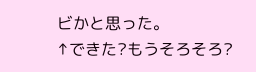ビかと思った。
↑できた?もうそろそろ?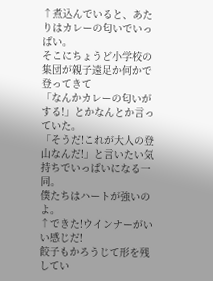↑煮込んでいると、あたりはカレーの匂いでいっぱい。
そこにちょうど小学校の集団が親子遠足か何かで登ってきて
「なんかカレーの匂いがする!」とかなんとか言っていた。
「そうだ!これが大人の登山なんだ!」と言いたい気持ちでいっぱいになる一同。
僕たちはハートが強いのよ。
↑できた!ウインナーがいい感じだ!
餃子もかろうじて形を残してい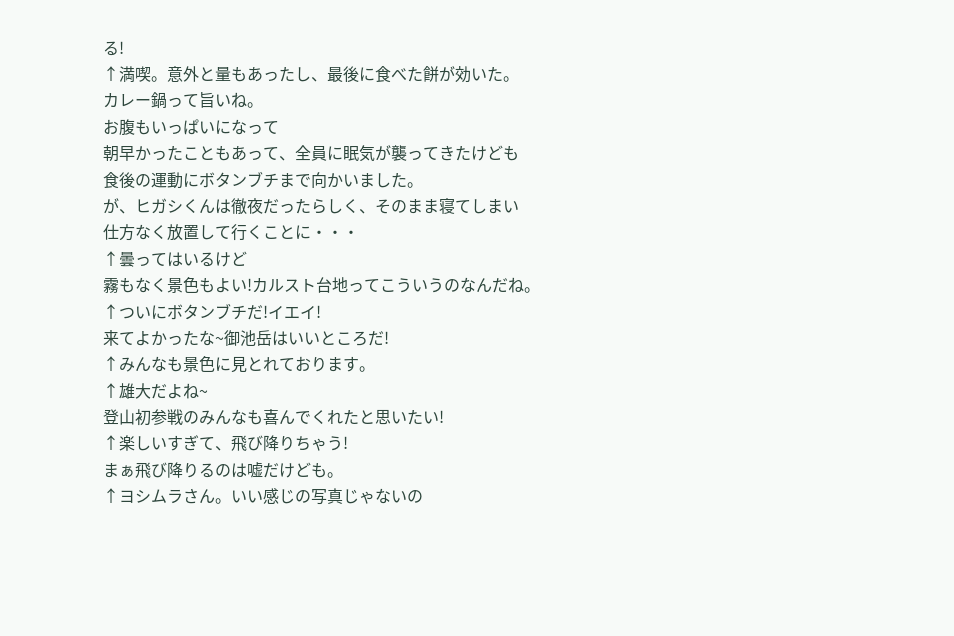る!
↑満喫。意外と量もあったし、最後に食べた餅が効いた。
カレー鍋って旨いね。
お腹もいっぱいになって
朝早かったこともあって、全員に眠気が襲ってきたけども
食後の運動にボタンブチまで向かいました。
が、ヒガシくんは徹夜だったらしく、そのまま寝てしまい
仕方なく放置して行くことに・・・
↑曇ってはいるけど
霧もなく景色もよい!カルスト台地ってこういうのなんだね。
↑ついにボタンブチだ!イエイ!
来てよかったな~御池岳はいいところだ!
↑みんなも景色に見とれております。
↑雄大だよね~
登山初参戦のみんなも喜んでくれたと思いたい!
↑楽しいすぎて、飛び降りちゃう!
まぁ飛び降りるのは嘘だけども。
↑ヨシムラさん。いい感じの写真じゃないの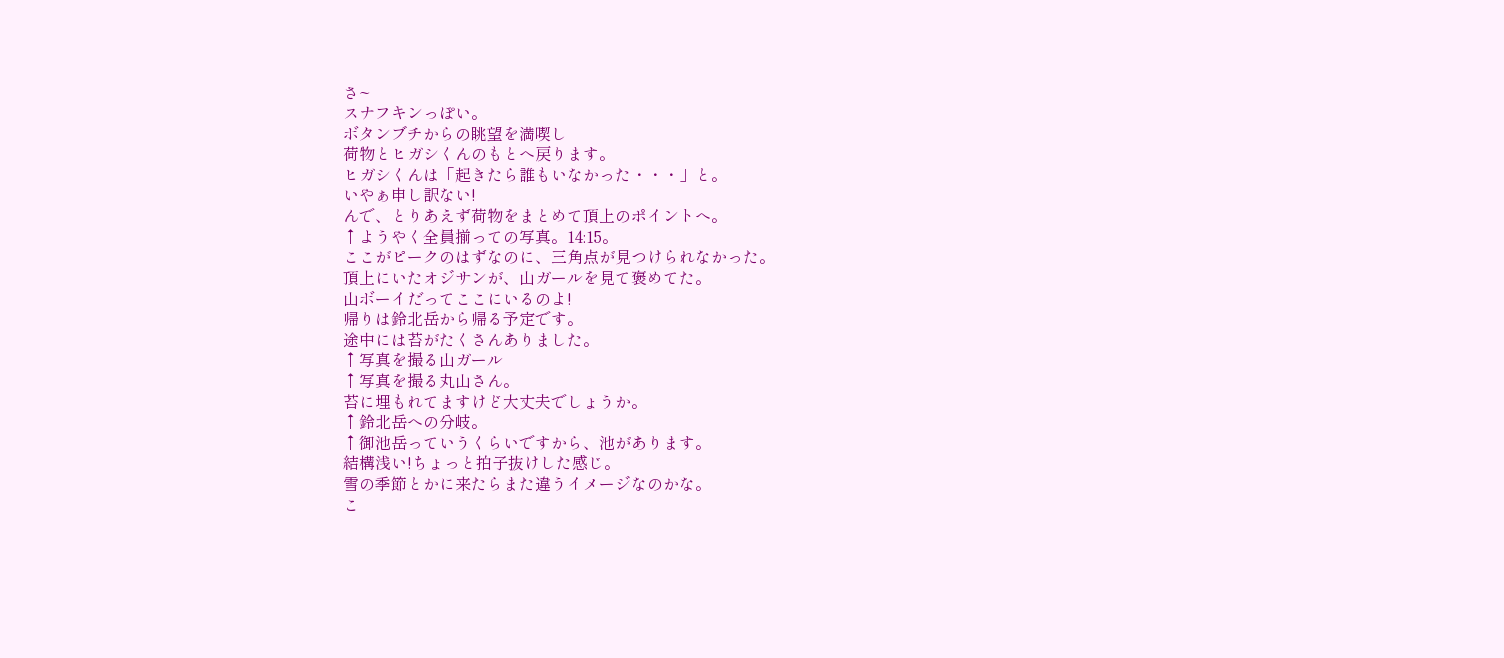さ~
スナフキンっぽい。
ボタンブチからの眺望を満喫し
荷物とヒガシくんのもとへ戻ります。
ヒガシくんは「起きたら誰もいなかった・・・」と。
いやぁ申し訳ない!
んで、とりあえず荷物をまとめて頂上のポイントへ。
↑ようやく全員揃っての写真。14:15。
ここがピークのはずなのに、三角点が見つけられなかった。
頂上にいたオジサンが、山ガールを見て褒めてた。
山ボーイだってここにいるのよ!
帰りは鈴北岳から帰る予定です。
途中には苔がたくさんありました。
↑写真を撮る山ガール
↑写真を撮る丸山さん。
苔に埋もれてますけど大丈夫でしょうか。
↑鈴北岳への分岐。
↑御池岳っていうくらいですから、池があります。
結構浅い!ちょっと拍子抜けした感じ。
雪の季節とかに来たらまた違うイメージなのかな。
こ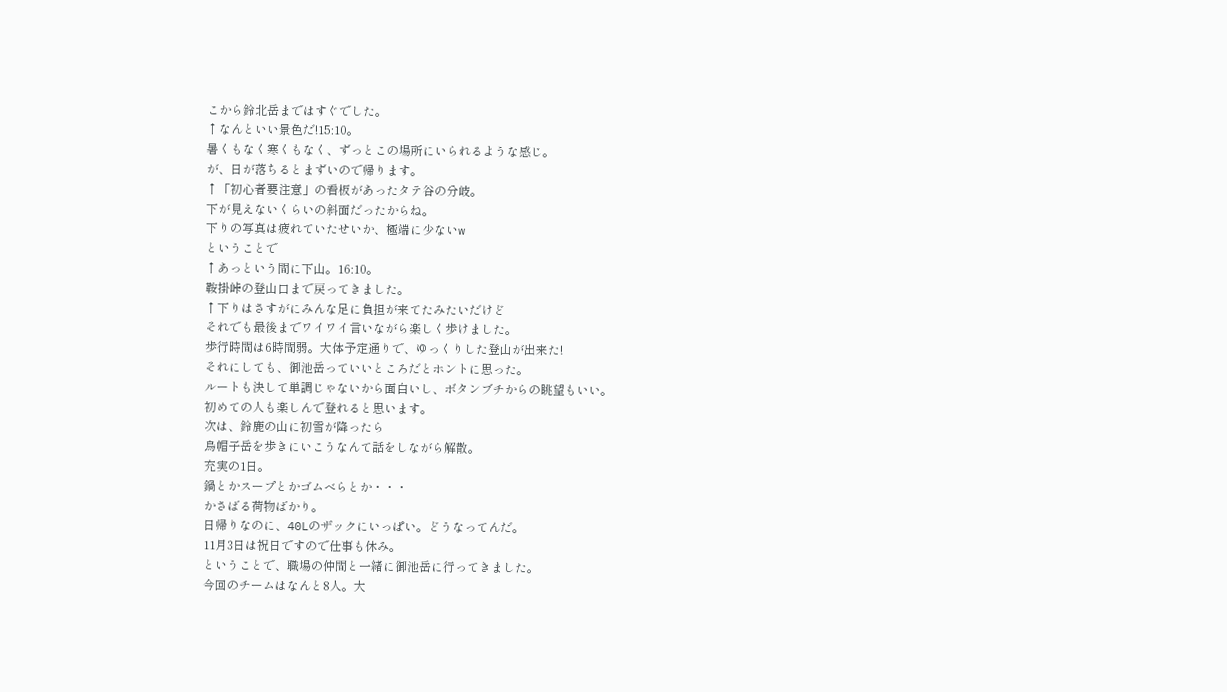こから鈴北岳まではすぐでした。
↑なんといい景色だ!15:10。
暑くもなく寒くもなく、ずっとこの場所にいられるような感じ。
が、日が落ちるとまずいので帰ります。
↑「初心者要注意」の看板があったタテ谷の分岐。
下が見えないくらいの斜面だったからね。
下りの写真は疲れていたせいか、極端に少ないw
ということで
↑あっという間に下山。16:10。
鞍掛峠の登山口まで戻ってきました。
↑下りはさすがにみんな足に負担が来てたみたいだけど
それでも最後までワイワイ言いながら楽しく歩けました。
歩行時間は6時間弱。大体予定通りで、ゆっくりした登山が出来た!
それにしても、御池岳っていいところだとホントに思った。
ルートも決して単調じゃないから面白いし、ボタンブチからの眺望もいい。
初めての人も楽しんで登れると思います。
次は、鈴鹿の山に初雪が降ったら
烏帽子岳を歩きにいこうなんて話をしながら解散。
充実の1日。
鍋とかスープとかゴムべらとか・・・
かさばる荷物ばかり。
日帰りなのに、40Lのザックにいっぱい。どうなってんだ。
11月3日は祝日ですので仕事も休み。
ということで、職場の仲間と一緒に御池岳に行ってきました。
今回のチームはなんと8人。大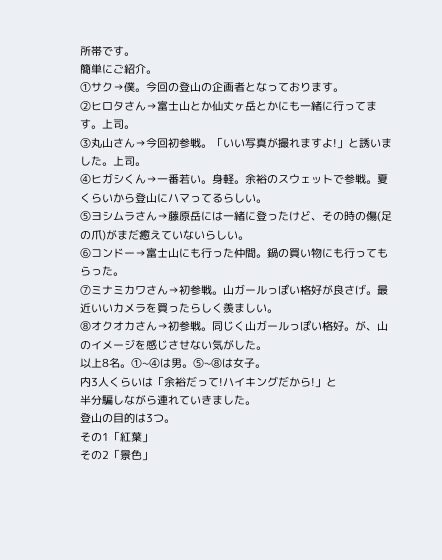所帯です。
簡単にご紹介。
①サク→僕。今回の登山の企画者となっております。
②ヒロタさん→富士山とか仙丈ヶ岳とかにも一緒に行ってます。上司。
③丸山さん→今回初参戦。「いい写真が撮れますよ!」と誘いました。上司。
④ヒガシくん→一番若い。身軽。余裕のスウェットで参戦。夏くらいから登山にハマってるらしい。
⑤ヨシムラさん→藤原岳には一緒に登ったけど、その時の傷(足の爪)がまだ癒えていないらしい。
⑥コンドー→富士山にも行った仲間。鍋の買い物にも行ってもらった。
⑦ミナミカワさん→初参戦。山ガールっぽい格好が良さげ。最近いいカメラを買ったらしく羨ましい。
⑧オクオカさん→初参戦。同じく山ガールっぽい格好。が、山のイメージを感じさせない気がした。
以上8名。①~④は男。⑤~⑧は女子。
内3人くらいは「余裕だって!ハイキングだから!」と
半分騙しながら連れていきました。
登山の目的は3つ。
その1「紅葉」
その2「景色」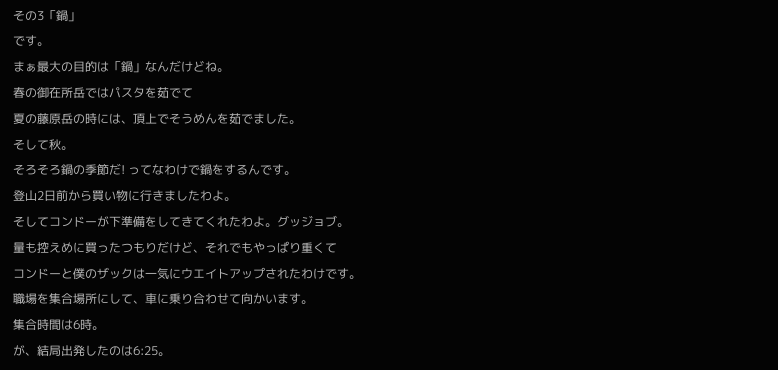その3「鍋」
です。
まぁ最大の目的は「鍋」なんだけどね。
春の御在所岳ではパスタを茹でて
夏の藤原岳の時には、頂上でそうめんを茹でました。
そして秋。
そろそろ鍋の季節だ! ってなわけで鍋をするんです。
登山2日前から買い物に行きましたわよ。
そしてコンドーが下準備をしてきてくれたわよ。グッジョブ。
量も控えめに買ったつもりだけど、それでもやっぱり重くて
コンドーと僕のザックは一気にウエイトアップされたわけです。
職場を集合場所にして、車に乗り合わせて向かいます。
集合時間は6時。
が、結局出発したのは6:25。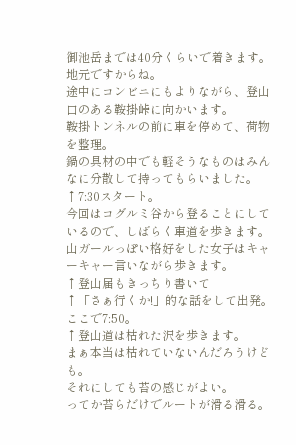御池岳までは40分くらいで着きます。地元ですからね。
途中にコンビニにもよりながら、登山口のある鞍掛峠に向かいます。
鞍掛トンネルの前に車を停めて、荷物を整理。
鍋の具材の中でも軽そうなものはみんなに分散して持ってもらいました。
↑7:30スタート。
今回はコグルミ谷から登ることにしているので、しばらく車道を歩きます。
山ガールっぽい格好をした女子はキャーキャー言いながら歩きます。
↑登山届もきっちり書いて
↑「さぁ行くか!」的な話をして出発。
ここで7:50。
↑登山道は枯れた沢を歩きます。
まぁ本当は枯れていないんだろうけども。
それにしても苔の感じがよい。
ってか苔らだけでルートが滑る滑る。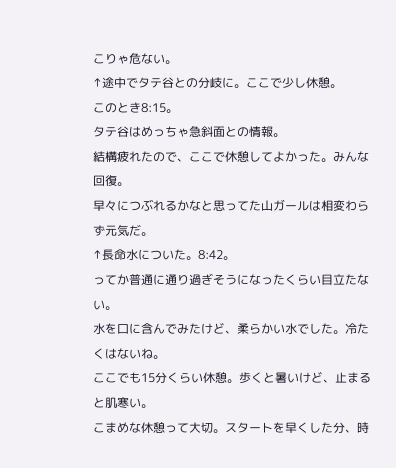こりゃ危ない。
↑途中でタテ谷との分岐に。ここで少し休憩。
このとき8:15。
タテ谷はめっちゃ急斜面との情報。
結構疲れたので、ここで休憩してよかった。みんな回復。
早々につぶれるかなと思ってた山ガールは相変わらず元気だ。
↑長命水についた。8:42。
ってか普通に通り過ぎそうになったくらい目立たない。
水を口に含んでみたけど、柔らかい水でした。冷たくはないね。
ここでも15分くらい休憩。歩くと暑いけど、止まると肌寒い。
こまめな休憩って大切。スタートを早くした分、時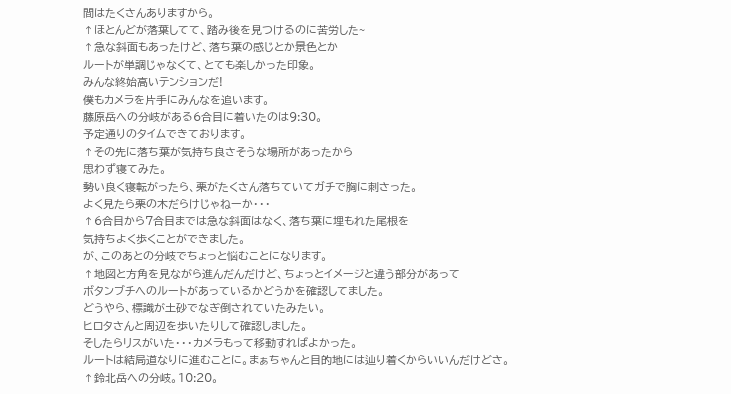間はたくさんありますから。
↑ほとんどが落葉してて、踏み後を見つけるのに苦労した~
↑急な斜面もあったけど、落ち葉の感じとか景色とか
ルートが単調じゃなくて、とても楽しかった印象。
みんな終始高いテンションだ!
僕もカメラを片手にみんなを追います。
藤原岳への分岐がある6合目に着いたのは9:30。
予定通りのタイムできております。
↑その先に落ち葉が気持ち良さそうな場所があったから
思わず寝てみた。
勢い良く寝転がったら、栗がたくさん落ちていてガチで胸に刺さった。
よく見たら栗の木だらけじゃねーか・・・
↑6合目から7合目までは急な斜面はなく、落ち葉に埋もれた尾根を
気持ちよく歩くことができました。
が、このあとの分岐でちょっと悩むことになります。
↑地図と方角を見ながら進んだんだけど、ちょっとイメージと違う部分があって
ボタンブチへのルートがあっているかどうかを確認してました。
どうやら、標識が土砂でなぎ倒されていたみたい。
ヒロタさんと周辺を歩いたりして確認しました。
そしたらリスがいた・・・カメラもって移動すればよかった。
ルートは結局道なりに進むことに。まぁちゃんと目的地には辿り着くからいいんだけどさ。
↑鈴北岳への分岐。10:20。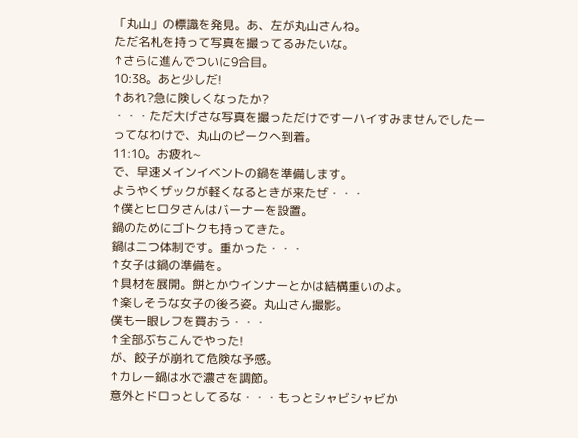「丸山」の標識を発見。あ、左が丸山さんね。
ただ名札を持って写真を撮ってるみたいな。
↑さらに進んでついに9合目。
10:38。あと少しだ!
↑あれ?急に険しくなったか?
・・・ただ大げさな写真を撮っただけですーハイすみませんでしたー
ってなわけで、丸山のピークへ到着。
11:10。お疲れ~
で、早速メインイベントの鍋を準備します。
ようやくザックが軽くなるときが来たぜ・・・
↑僕とヒロタさんはバーナーを設置。
鍋のためにゴトクも持ってきた。
鍋は二つ体制です。重かった・・・
↑女子は鍋の準備を。
↑具材を展開。餅とかウインナーとかは結構重いのよ。
↑楽しそうな女子の後ろ姿。丸山さん撮影。
僕も一眼レフを買おう・・・
↑全部ぶちこんでやった!
が、餃子が崩れて危険な予感。
↑カレー鍋は水で濃さを調節。
意外とドロっとしてるな・・・もっとシャビシャビか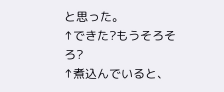と思った。
↑できた?もうそろそろ?
↑煮込んでいると、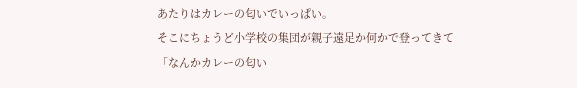あたりはカレーの匂いでいっぱい。
そこにちょうど小学校の集団が親子遠足か何かで登ってきて
「なんかカレーの匂い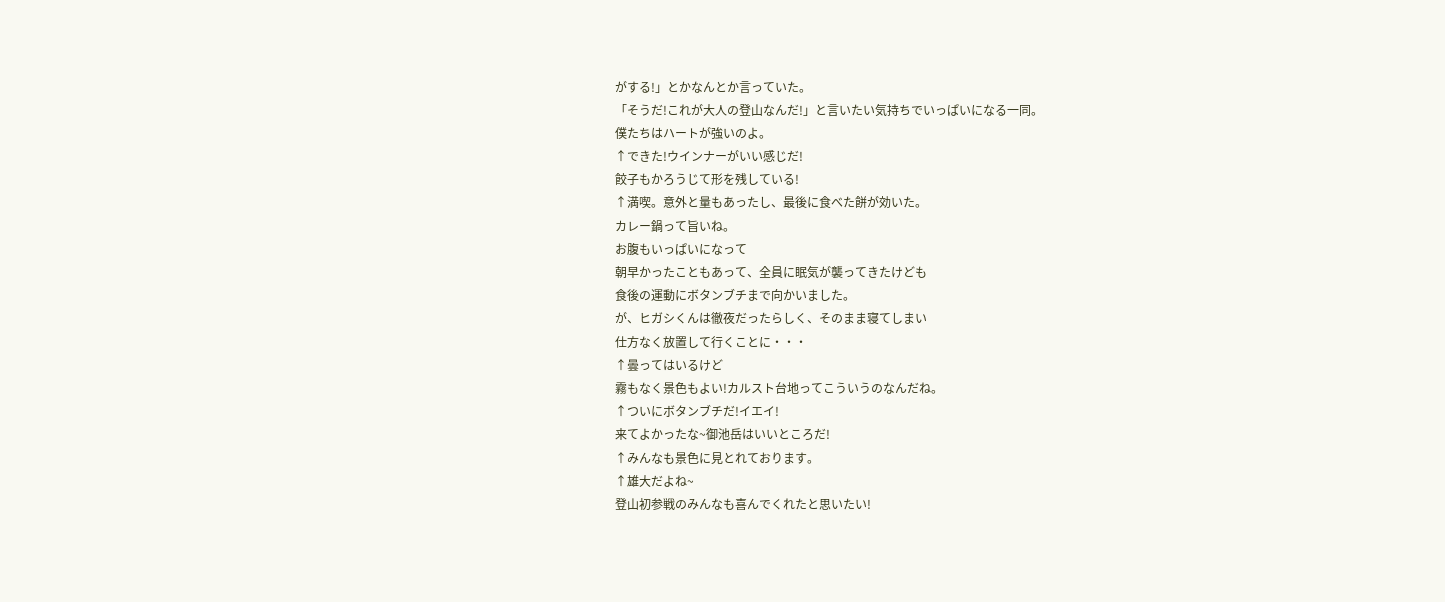がする!」とかなんとか言っていた。
「そうだ!これが大人の登山なんだ!」と言いたい気持ちでいっぱいになる一同。
僕たちはハートが強いのよ。
↑できた!ウインナーがいい感じだ!
餃子もかろうじて形を残している!
↑満喫。意外と量もあったし、最後に食べた餅が効いた。
カレー鍋って旨いね。
お腹もいっぱいになって
朝早かったこともあって、全員に眠気が襲ってきたけども
食後の運動にボタンブチまで向かいました。
が、ヒガシくんは徹夜だったらしく、そのまま寝てしまい
仕方なく放置して行くことに・・・
↑曇ってはいるけど
霧もなく景色もよい!カルスト台地ってこういうのなんだね。
↑ついにボタンブチだ!イエイ!
来てよかったな~御池岳はいいところだ!
↑みんなも景色に見とれております。
↑雄大だよね~
登山初参戦のみんなも喜んでくれたと思いたい!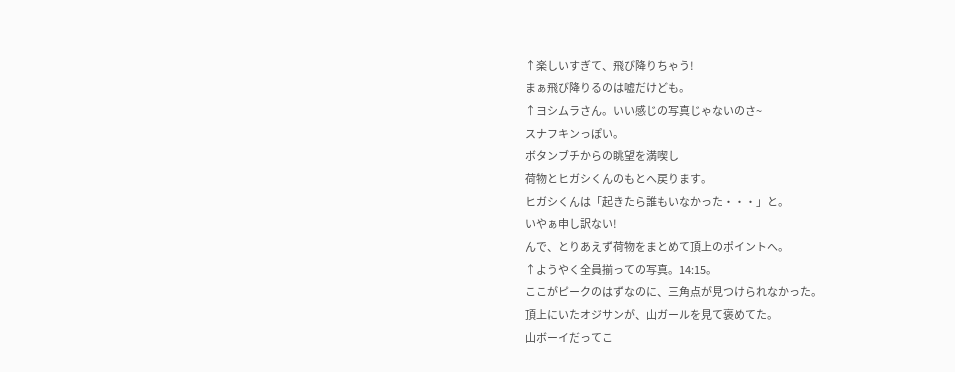↑楽しいすぎて、飛び降りちゃう!
まぁ飛び降りるのは嘘だけども。
↑ヨシムラさん。いい感じの写真じゃないのさ~
スナフキンっぽい。
ボタンブチからの眺望を満喫し
荷物とヒガシくんのもとへ戻ります。
ヒガシくんは「起きたら誰もいなかった・・・」と。
いやぁ申し訳ない!
んで、とりあえず荷物をまとめて頂上のポイントへ。
↑ようやく全員揃っての写真。14:15。
ここがピークのはずなのに、三角点が見つけられなかった。
頂上にいたオジサンが、山ガールを見て褒めてた。
山ボーイだってこ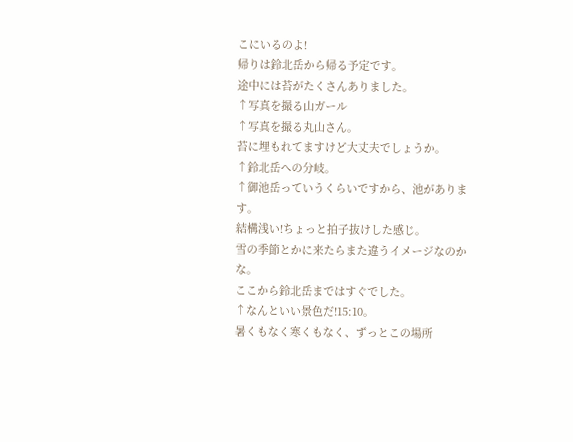こにいるのよ!
帰りは鈴北岳から帰る予定です。
途中には苔がたくさんありました。
↑写真を撮る山ガール
↑写真を撮る丸山さん。
苔に埋もれてますけど大丈夫でしょうか。
↑鈴北岳への分岐。
↑御池岳っていうくらいですから、池があります。
結構浅い!ちょっと拍子抜けした感じ。
雪の季節とかに来たらまた違うイメージなのかな。
ここから鈴北岳まではすぐでした。
↑なんといい景色だ!15:10。
暑くもなく寒くもなく、ずっとこの場所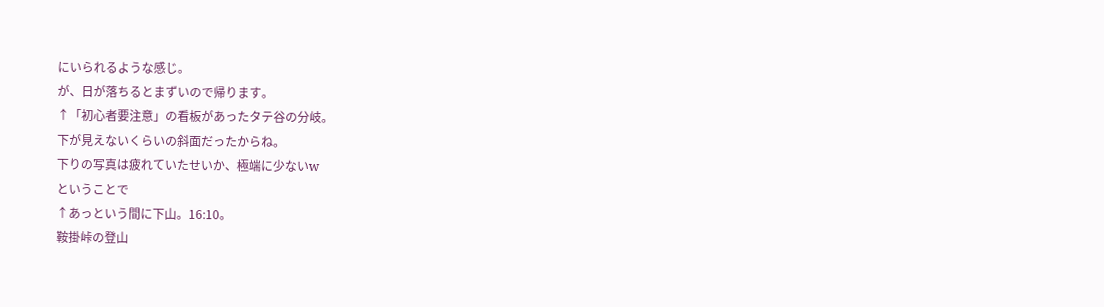にいられるような感じ。
が、日が落ちるとまずいので帰ります。
↑「初心者要注意」の看板があったタテ谷の分岐。
下が見えないくらいの斜面だったからね。
下りの写真は疲れていたせいか、極端に少ないw
ということで
↑あっという間に下山。16:10。
鞍掛峠の登山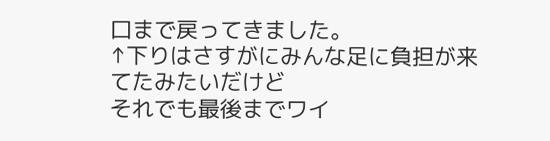口まで戻ってきました。
↑下りはさすがにみんな足に負担が来てたみたいだけど
それでも最後までワイ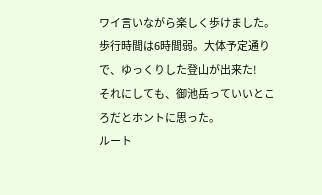ワイ言いながら楽しく歩けました。
歩行時間は6時間弱。大体予定通りで、ゆっくりした登山が出来た!
それにしても、御池岳っていいところだとホントに思った。
ルート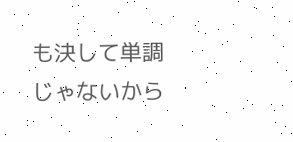も決して単調じゃないから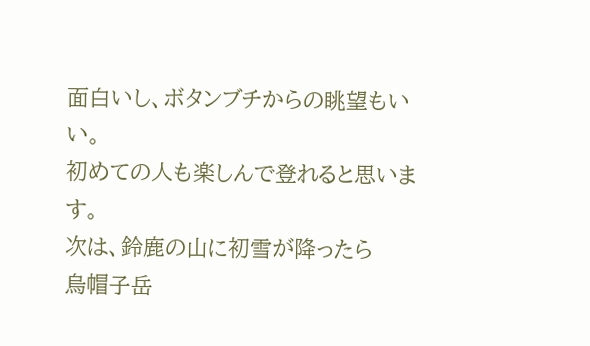面白いし、ボタンブチからの眺望もいい。
初めての人も楽しんで登れると思います。
次は、鈴鹿の山に初雪が降ったら
烏帽子岳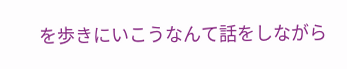を歩きにいこうなんて話をしながら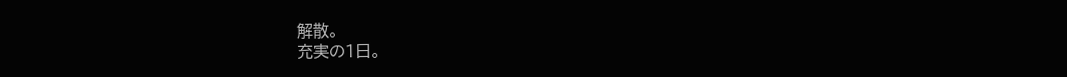解散。
充実の1日。